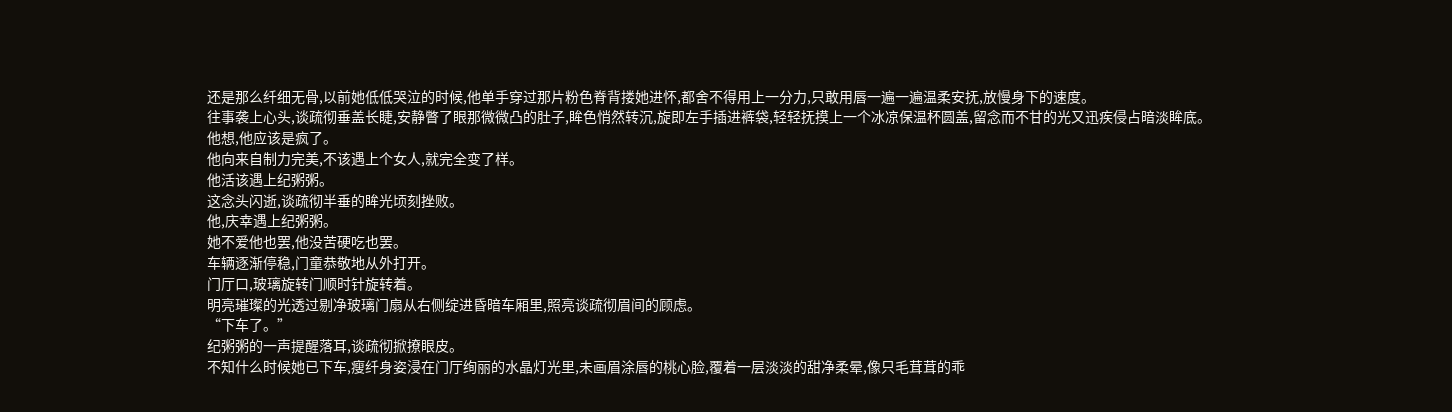还是那么纤细无骨,以前她低低哭泣的时候,他单手穿过那片粉色脊背搂她进怀,都舍不得用上一分力,只敢用唇一遍一遍温柔安抚,放慢身下的速度。
往事袭上心头,谈疏彻垂盖长睫,安静瞥了眼那微微凸的肚子,眸色悄然转沉,旋即左手插进裤袋,轻轻抚摸上一个冰凉保温杯圆盖,留念而不甘的光又迅疾侵占暗淡眸底。
他想,他应该是疯了。
他向来自制力完美,不该遇上个女人,就完全变了样。
他活该遇上纪粥粥。
这念头闪逝,谈疏彻半垂的眸光顷刻挫败。
他,庆幸遇上纪粥粥。
她不爱他也罢,他没苦硬吃也罢。
车辆逐渐停稳,门童恭敬地从外打开。
门厅口,玻璃旋转门顺时针旋转着。
明亮璀璨的光透过剔净玻璃门扇从右侧绽进昏暗车厢里,照亮谈疏彻眉间的顾虑。
“下车了。”
纪粥粥的一声提醒落耳,谈疏彻掀撩眼皮。
不知什么时候她已下车,瘦纤身姿浸在门厅绚丽的水晶灯光里,未画眉涂唇的桃心脸,覆着一层淡淡的甜净柔晕,像只毛茸茸的乖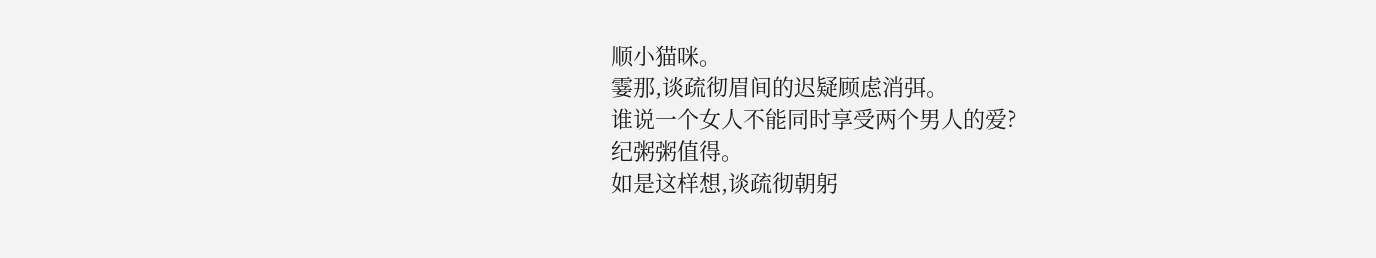顺小猫咪。
霎那,谈疏彻眉间的迟疑顾虑消弭。
谁说一个女人不能同时享受两个男人的爱?
纪粥粥值得。
如是这样想,谈疏彻朝躬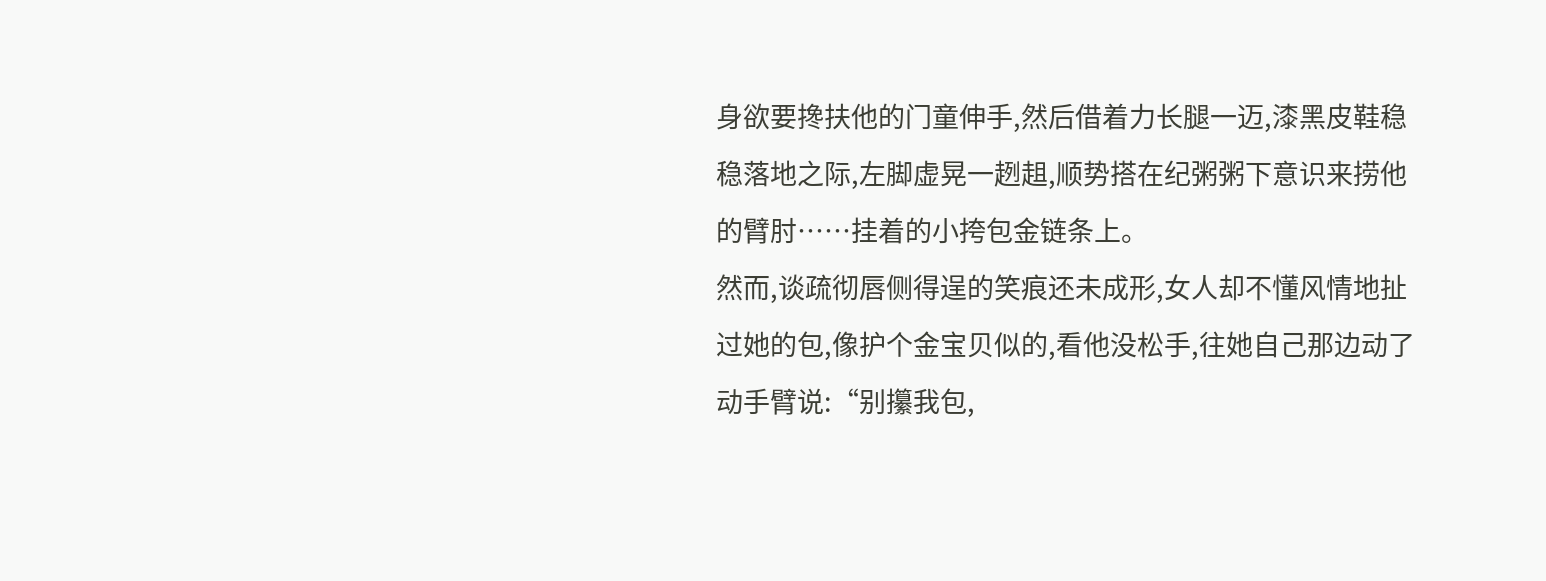身欲要搀扶他的门童伸手,然后借着力长腿一迈,漆黑皮鞋稳稳落地之际,左脚虚晃一趔趄,顺势搭在纪粥粥下意识来捞他的臂肘……挂着的小挎包金链条上。
然而,谈疏彻唇侧得逞的笑痕还未成形,女人却不懂风情地扯过她的包,像护个金宝贝似的,看他没松手,往她自己那边动了动手臂说:“别攥我包,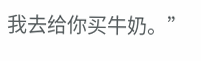我去给你买牛奶。”